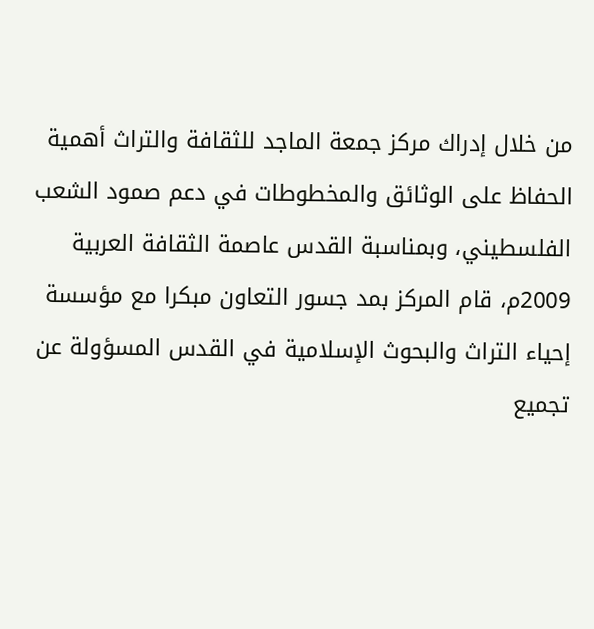من خلال إدراك مركز جمعة الماجد للثقافة والتراث أهمية الحفاظ على الوثائق والمخطوطات في دعم صمود الشعب الفلسطيني، وبمناسبة القدس عاصمة الثقافة العربية 2009م، قام المركز بمد جسور التعاون مبكرا مع مؤسسة إحياء التراث والبحوث الإسلامية في القدس المسؤولة عن تجميع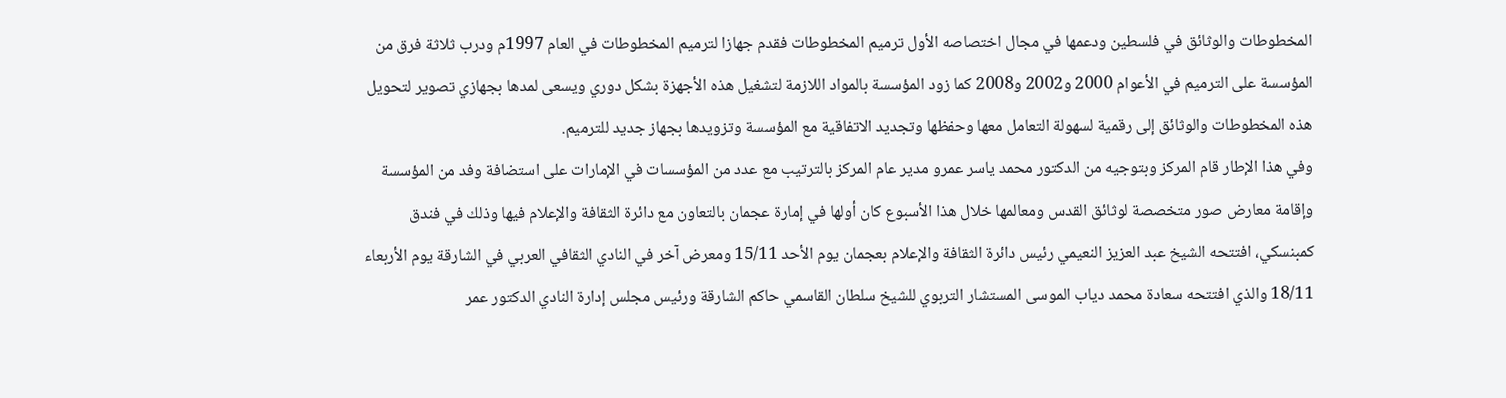المخطوطات والوثائق في فلسطين ودعمها في مجال اختصاصه الأول ترميم المخطوطات فقدم جهازا لترميم المخطوطات في العام 1997م ودرب ثلاثة فرق من المؤسسة على الترميم في الأعوام 2000 و2002 و2008 كما زود المؤسسة بالمواد اللازمة لتشغيل هذه الأجهزة بشكل دوري ويسعى لمدها بجهازي تصوير لتحويل هذه المخطوطات والوثائق إلى رقمية لسهولة التعامل معها وحفظها وتجديد الاتفاقية مع المؤسسة وتزويدها بجهاز جديد للترميم.
وفي هذا الإطار قام المركز وبتوجيه من الدكتور محمد ياسر عمرو مدير عام المركز بالترتيب مع عدد من المؤسسات في الإمارات على استضافة وفد من المؤسسة وإقامة معارض صور متخصصة لوثائق القدس ومعالمها خلال هذا الأسبوع كان أولها في إمارة عجمان بالتعاون مع دائرة الثقافة والإعلام فيها وذلك في فندق كمبنسكي، افتتحه الشيخ عبد العزيز النعيمي رئيس دائرة الثقافة والإعلام بعجمان يوم الأحد 15/11 ومعرض آخر في النادي الثقافي العربي في الشارقة يوم الأربعاء 18/11 والذي افتتحه سعادة محمد دياب الموسى المستشار التربوي للشيخ سلطان القاسمي حاكم الشارقة ورئيس مجلس إدارة النادي الدكتور عمر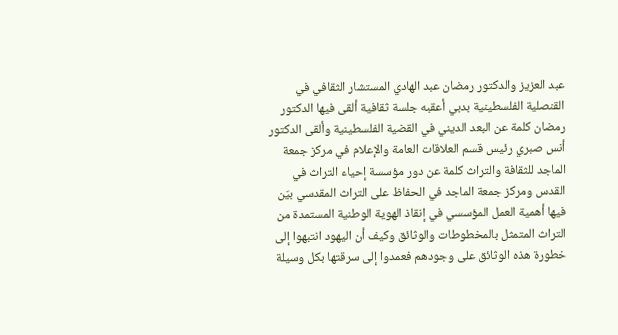عبد العزيز والدكتور رمضان عبد الهادي المستشار الثقافي في القنصلية الفلسطينية بدبي أعقبه جلسة ثقافية ألقى فيها الدكتور رمضان كلمة عن البعد الديني في القضية الفلسطينية وألقى الدكتور أنس صبري رئيس قسم العلاقات العامة والإعلام في مركز جمعة الماجد للثقافة والتراث كلمة عن دور مؤسسة إحياء التراث في القدس ومركز جمعة الماجد في الحفاظ على التراث المقدسي بيّن فيها أهمية العمل المؤسسي في إنقاذ الهوية الوطنية المستمدة من التراث المتمثل بالمخطوطات والوثائق وكيف أن اليهود انتبهوا إلى خطورة هذه الوثائق على وجودهم فعمدوا إلى سرقتها بكل وسيلة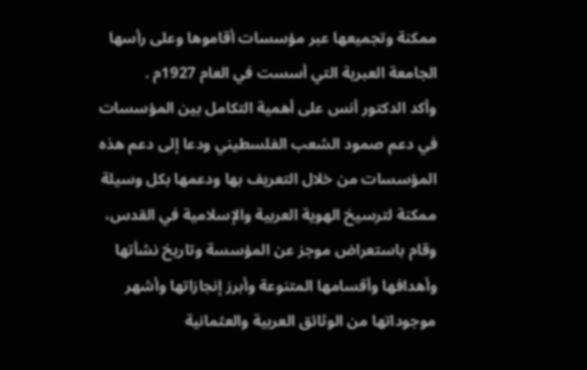ممكنة وتجميعها عبر مؤسسات أقاموها وعلى رأسها الجامعة العبرية التي أسست في العام 1927م .
وأكد الدكتور أنس على أهمية التكامل بين المؤسسات في دعم صمود الشعب الفلسطيني ودعا إلى دعم هذه المؤسسات من خلال التعريف بها ودعمها بكل وسيلة ممكنة لترسيخ الهوية العربية والإسلامية في القدس، وقام باستعراض موجز عن المؤسسة وتاريخ نشأتها وأهدافها وأقسامها المتنوعة وأبرز إنجازاتها وأشهر موجوداتها من الوثائق العربية والعثمانية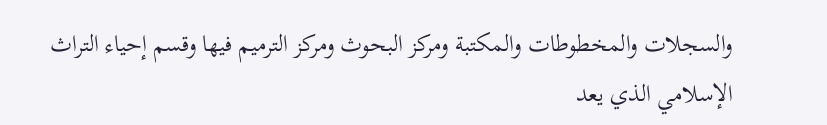والسجلات والمخطوطات والمكتبة ومركز البحوث ومركز الترميم فيها وقسم إحياء التراث الإسلامي الذي يعد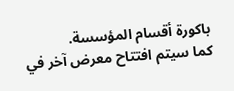باكورة أقسام المؤسسة.
كما سيتم افتتاح معرض آخر في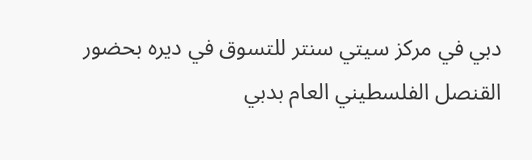دبي في مركز سيتي سنتر للتسوق في ديره بحضور القنصل الفلسطيني العام بدبي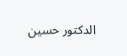الدكتور حسين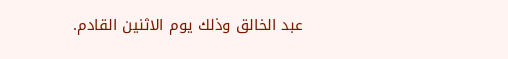عبد الخالق وذلك يوم الاثنين القادم.